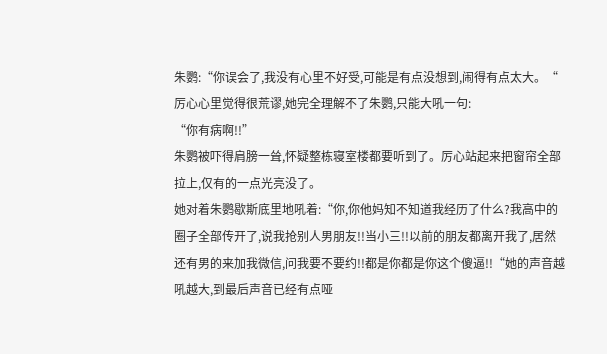朱鹦:“你误会了,我没有心里不好受,可能是有点没想到,闹得有点太大。“
厉心心里觉得很荒谬,她完全理解不了朱鹦,只能大吼一句:
“你有病啊!!”
朱鹦被吓得肩膀一耸,怀疑整栋寝室楼都要听到了。厉心站起来把窗帘全部拉上,仅有的一点光亮没了。
她对着朱鹦歇斯底里地吼着:“你,你他妈知不知道我经历了什么?我高中的圈子全部传开了,说我抢别人男朋友!!当小三!!以前的朋友都离开我了,居然还有男的来加我微信,问我要不要约!!都是你都是你这个傻逼!!“她的声音越吼越大,到最后声音已经有点哑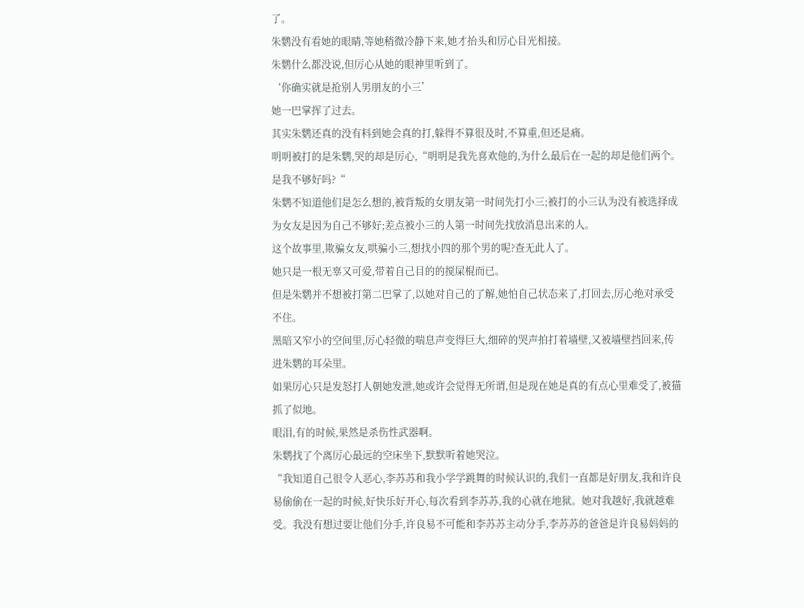了。
朱鹦没有看她的眼睛,等她稍微冷静下来,她才抬头和厉心目光相接。
朱鹦什么都没说,但厉心从她的眼神里听到了。
‘你确实就是抢别人男朋友的小三’
她一巴掌挥了过去。
其实朱鹦还真的没有料到她会真的打,躲得不算很及时,不算重,但还是痛。
明明被打的是朱鹦,哭的却是厉心,“明明是我先喜欢他的,为什么最后在一起的却是他们两个。是我不够好吗?“
朱鹦不知道他们是怎么想的,被背叛的女朋友第一时间先打小三;被打的小三认为没有被选择成为女友是因为自己不够好;差点被小三的人第一时间先找放消息出来的人。
这个故事里,欺骗女友,哄骗小三,想找小四的那个男的呢?查无此人了。
她只是一根无辜又可爱,带着自己目的的搅屎棍而已。
但是朱鹦并不想被打第二巴掌了,以她对自己的了解,她怕自己状态来了,打回去,厉心绝对承受不住。
黑暗又窄小的空间里,厉心轻微的喘息声变得巨大,细碎的哭声拍打着墙壁,又被墙壁挡回来,传进朱鹦的耳朵里。
如果厉心只是发怒打人朝她发泄,她或许会觉得无所谓,但是现在她是真的有点心里难受了,被猫抓了似地。
眼泪,有的时候,果然是杀伤性武器啊。
朱鹦找了个离厉心最远的空床坐下,默默听着她哭泣。
“我知道自己很令人恶心,李苏苏和我小学学跳舞的时候认识的,我们一直都是好朋友,我和许良易偷偷在一起的时候,好快乐好开心,每次看到李苏苏,我的心就在地狱。她对我越好,我就越难受。我没有想过要让他们分手,许良易不可能和李苏苏主动分手,李苏苏的爸爸是许良易妈妈的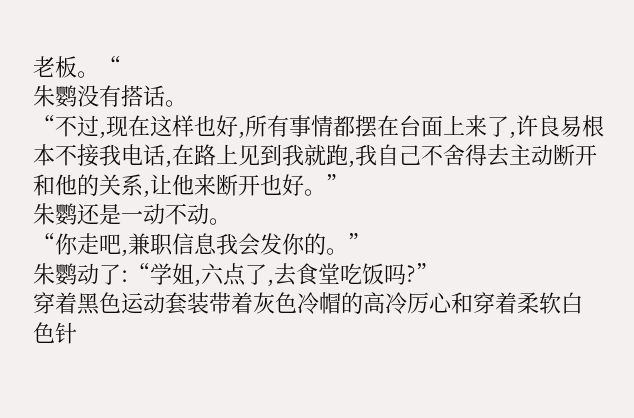老板。“
朱鹦没有搭话。
“不过,现在这样也好,所有事情都摆在台面上来了,许良易根本不接我电话,在路上见到我就跑,我自己不舍得去主动断开和他的关系,让他来断开也好。”
朱鹦还是一动不动。
“你走吧,兼职信息我会发你的。”
朱鹦动了:“学姐,六点了,去食堂吃饭吗?”
穿着黑色运动套装带着灰色冷帽的高冷厉心和穿着柔软白色针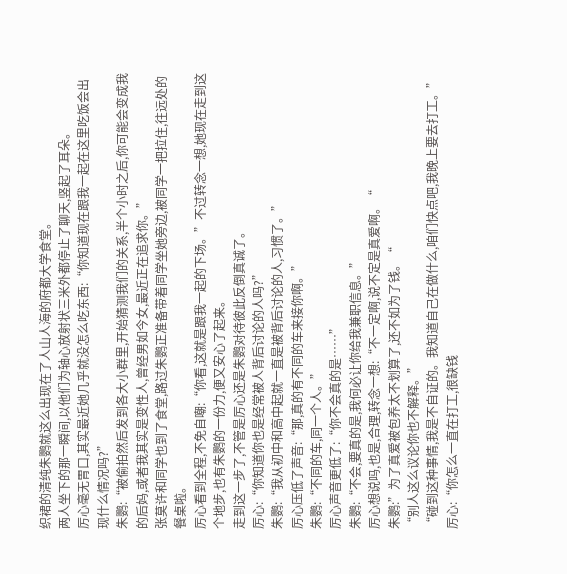织裙的清纯朱鹦就这么出现在了人山人海的府都大学食堂。
两人坐下的那一瞬间,以他们为轴心放射状三米外都停止了聊天,竖起了耳朵。
厉心毫无胃口,其实最近她几乎就没怎么吃东西:“你知道现在跟我一起在这里吃饭会出现什么情况吗?”
朱鹦:“被偷拍然后发到各大小群里,开始猜测我们的关系,半个小时之后,你可能会变成我的后妈,或者我其实是变性人,曾经男如今女,最近正在追求你。”
张莫许和同学也到了食堂,路过朱鹦正准备带着同学坐她旁边,被同学一把拉住,往远处的餐桌啦。
厉心看到全程,不免自嘲:“你看,这就是跟我一起的下场。”不过转念一想,她现在走到这个地步,也有朱鹦的一份力,便又安心了起来。
走到这一步了,不管是厉心还是朱鹦对待彼此反倒真诚了。
厉心:“你知道你也是经常被人背后讨论的人吗?”
朱鹦:“我从初中和高中起就一直是被背后讨论的人,习惯了。”
厉心压低了声音:“那,真的有不同的车来接你啊。”
朱鹦:“不同的车,同一个人。”
厉心声音更低了:“你不会真的是……”
朱鹦:“不会,要真的是,我何必让你给我兼职信息。”
厉心想说吗,也是,合理,转念一想:“不一定啊,说不定是真爱啊。“
朱鹦:”为了真爱被包养太不划算了,还不如为了钱。“
“别人这么议论你也不解释。”
“碰到这种事情,我是不自证的。我知道自己在做什么,咱们快点吧,我晚上要去打工。”
厉心:“你怎么一直在打工,很缺钱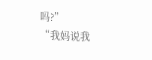吗?”
“我妈说我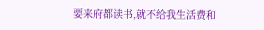要来府都读书,就不给我生活费和